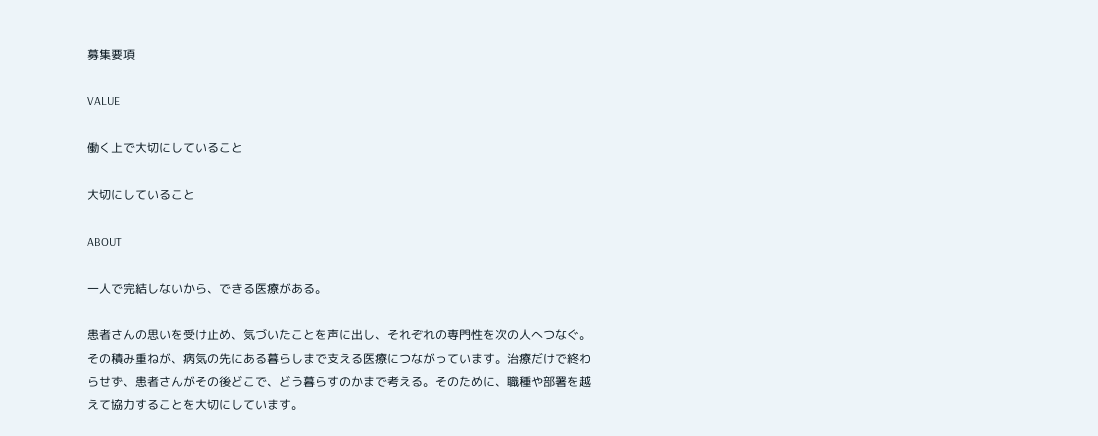募集要項

VALUE

働く上で大切にしていること

大切にしていること

ABOUT

一人で完結しないから、できる医療がある。

患者さんの思いを受け止め、気づいたことを声に出し、それぞれの専門性を次の人へつなぐ。その積み重ねが、病気の先にある暮らしまで支える医療につながっています。治療だけで終わらせず、患者さんがその後どこで、どう暮らすのかまで考える。そのために、職種や部署を越えて協力することを大切にしています。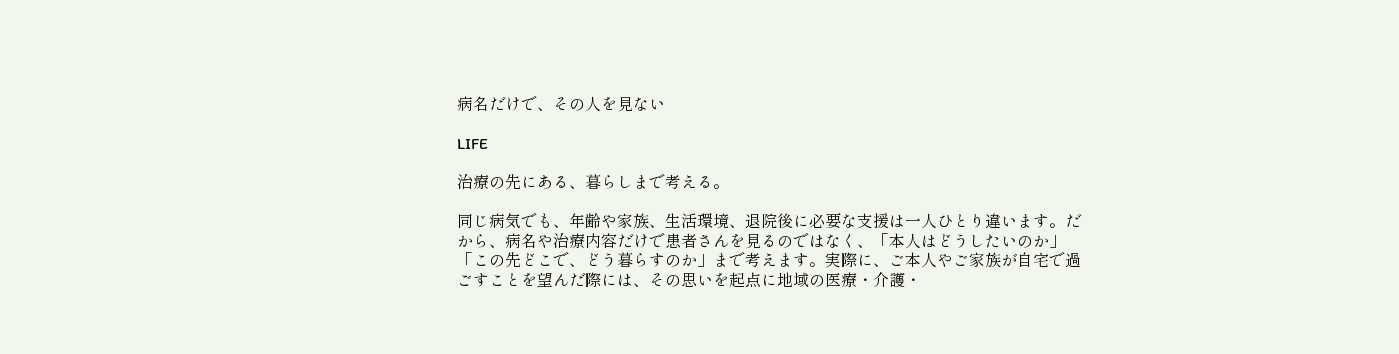病名だけで、その人を見ない

LIFE

治療の先にある、暮らしまで考える。

同じ病気でも、年齢や家族、生活環境、退院後に必要な支援は一人ひとり違います。だから、病名や治療内容だけで患者さんを見るのではなく、「本人はどうしたいのか」「この先どこで、どう暮らすのか」まで考えます。実際に、ご本人やご家族が自宅で過ごすことを望んだ際には、その思いを起点に地域の医療・介護・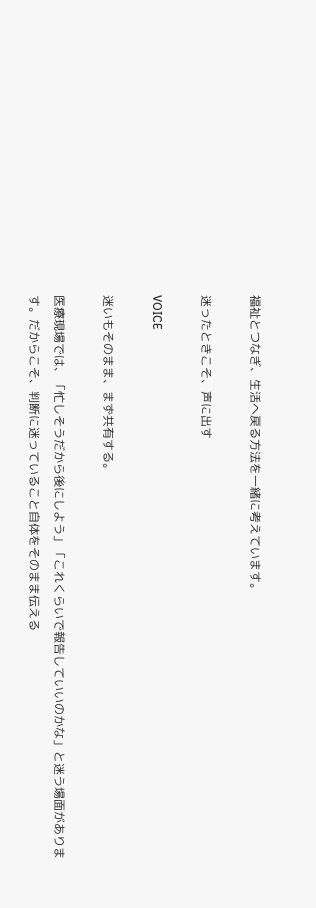福祉とつなぎ、生活へ戻る方法を一緒に考えています。

迷ったときこそ、声に出す

VOICE

迷いもそのまま、まず共有する。

医療現場では、「忙しそうだから後にしよう」「これくらいで報告していいのかな」と迷う場面があります。だからこそ、判断に迷っていること自体をそのまま伝える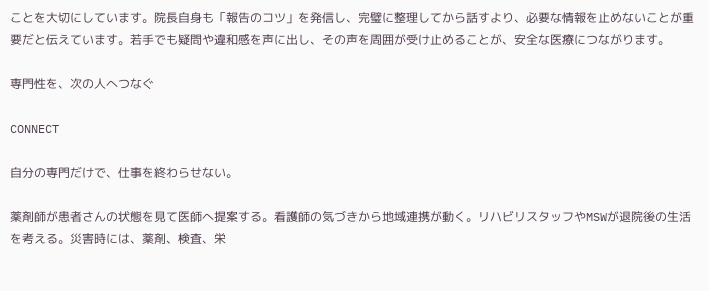ことを大切にしています。院長自身も「報告のコツ」を発信し、完璧に整理してから話すより、必要な情報を止めないことが重要だと伝えています。若手でも疑問や違和感を声に出し、その声を周囲が受け止めることが、安全な医療につながります。

専門性を、次の人へつなぐ

CONNECT

自分の専門だけで、仕事を終わらせない。

薬剤師が患者さんの状態を見て医師へ提案する。看護師の気づきから地域連携が動く。リハビリスタッフやMSWが退院後の生活を考える。災害時には、薬剤、検査、栄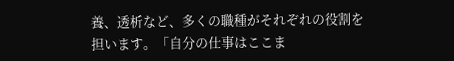養、透析など、多くの職種がそれぞれの役割を担います。「自分の仕事はここま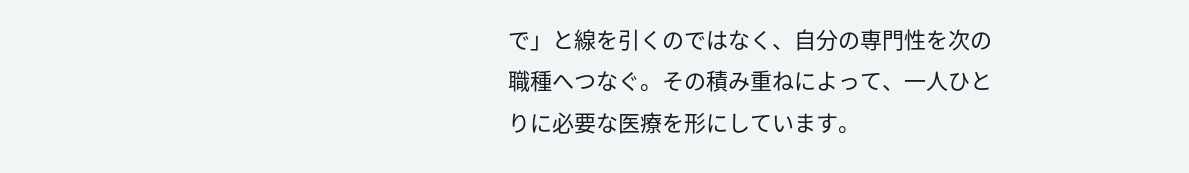で」と線を引くのではなく、自分の専門性を次の職種へつなぐ。その積み重ねによって、一人ひとりに必要な医療を形にしています。